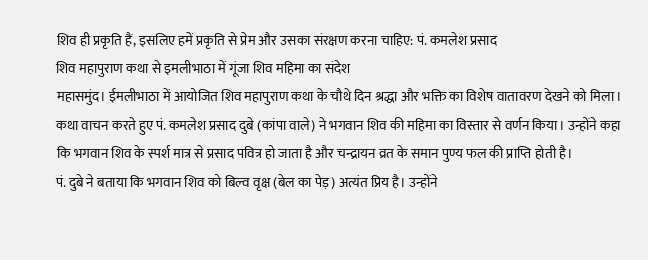शिव ही प्रकृति हैं, इसलिए हमें प्रकृति से प्रेम और उसका संरक्षण करना चाहिए: पं. कमलेश प्रसाद
शिव महापुराण कथा से इमलीभाठा में गूंजा शिव महिमा का संदेश
महासमुंद। ईमलीभाठा में आयोजित शिव महापुराण कथा के चौथे दिन श्रद्धा और भक्ति का विशेष वातावरण देखने को मिला। कथा वाचन करते हुए पं. कमलेश प्रसाद दुबे (कांपा वाले) ने भगवान शिव की महिमा का विस्तार से वर्णन किया। उन्होंने कहा कि भगवान शिव के स्पर्श मात्र से प्रसाद पवित्र हो जाता है और चन्द्रायन व्रत के समान पुण्य फल की प्राप्ति होती है।
पं. दुबे ने बताया कि भगवान शिव को बिल्व वृक्ष (बेल का पेड़) अत्यंत प्रिय है। उन्होंने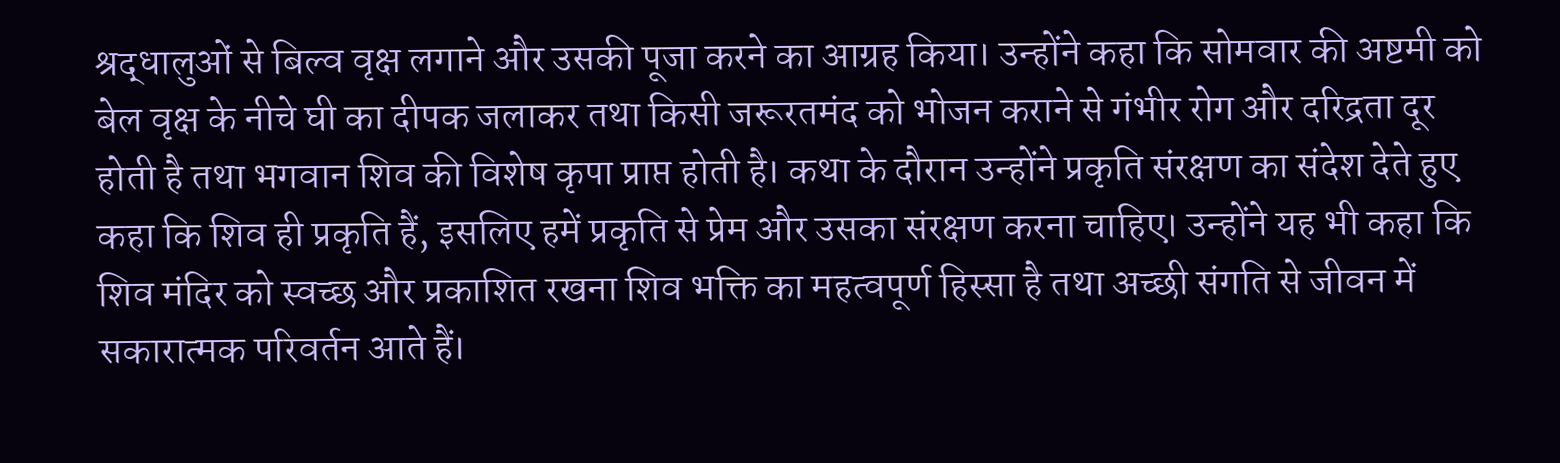श्रद्धालुओं से बिल्व वृक्ष लगाने और उसकी पूजा करने का आग्रह किया। उन्होंने कहा कि सोमवार की अष्टमी को बेल वृक्ष के नीचे घी का दीपक जलाकर तथा किसी जरूरतमंद को भोजन कराने से गंभीर रोग और दरिद्रता दूर होती है तथा भगवान शिव की विशेष कृपा प्राप्त होती है। कथा के दौरान उन्होंने प्रकृति संरक्षण का संदेश देते हुए कहा कि शिव ही प्रकृति हैं, इसलिए हमें प्रकृति से प्रेम और उसका संरक्षण करना चाहिए। उन्होंने यह भी कहा कि शिव मंदिर को स्वच्छ और प्रकाशित रखना शिव भक्ति का महत्वपूर्ण हिस्सा है तथा अच्छी संगति से जीवन में सकारात्मक परिवर्तन आते हैं।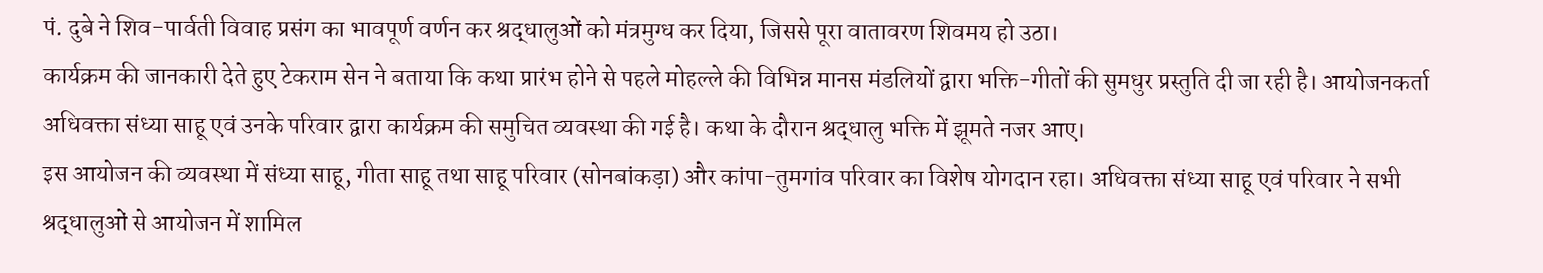पं. दुबे ने शिव-पार्वती विवाह प्रसंग का भावपूर्ण वर्णन कर श्रद्धालुओं को मंत्रमुग्ध कर दिया, जिससे पूरा वातावरण शिवमय हो उठा।
कार्यक्रम की जानकारी देते हुए टेकराम सेन ने बताया कि कथा प्रारंभ होने से पहले मोहल्ले की विभिन्न मानस मंडलियों द्वारा भक्ति-गीतों की सुमधुर प्रस्तुति दी जा रही है। आयोजनकर्ता अधिवक्ता संध्या साहू एवं उनके परिवार द्वारा कार्यक्रम की समुचित व्यवस्था की गई है। कथा के दौरान श्रद्धालु भक्ति में झूमते नजर आए।
इस आयोजन की व्यवस्था में संध्या साहू, गीता साहू तथा साहू परिवार (सोनबांकड़ा) और कांपा-तुमगांव परिवार का विशेष योगदान रहा। अधिवक्ता संध्या साहू एवं परिवार ने सभी श्रद्धालुओं से आयोजन में शामिल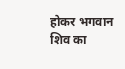होकर भगवान शिव का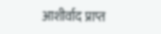आशीर्वाद प्राप्त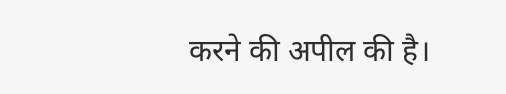करने की अपील की है।